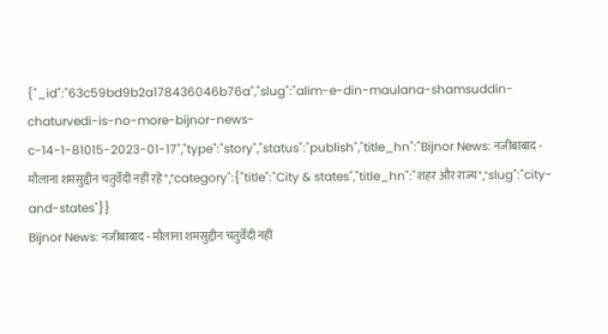{"_id":"63c59bd9b2a178436046b76a","slug":"alim-e-din-maulana-shamsuddin-chaturvedi-is-no-more-bijnor-news-c-14-1-81015-2023-01-17","type":"story","status":"publish","title_hn":"Bijnor News: नजीबाबाद - मौलाना शमसुद्दीन चतुर्वेदी नहीं रहे","category":{"title":"City & states","title_hn":"शहर और राज्य","slug":"city-and-states"}}
Bijnor News: नजीबाबाद - मौलाना शमसुद्दीन चतुर्वेदी नहीं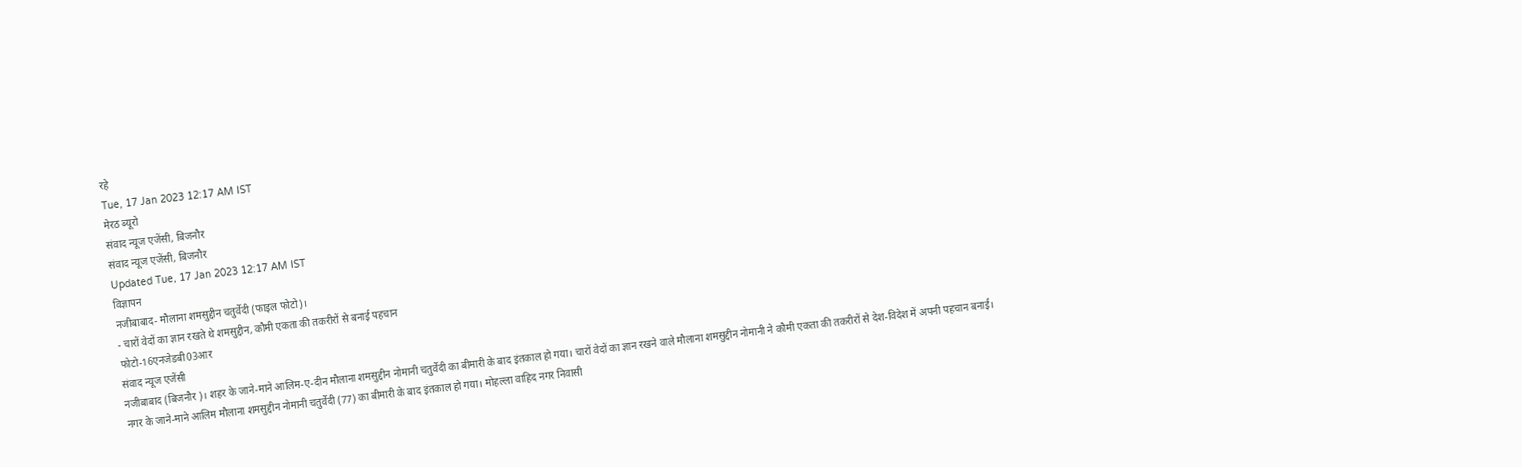रहे
Tue, 17 Jan 2023 12:17 AM IST
मेरठ ब्यूरो
संवाद न्यूज एजेंसी, बिजनौर
संवाद न्यूज एजेंसी, बिजनौर
Updated Tue, 17 Jan 2023 12:17 AM IST
विज्ञापन
नजीबाबाद- मौलाना शमसुद्दीन चतुर्वेदी (फाइल फोटो)।
- चारों वेदों का ज्ञान रखते थे शमसुद्दीन, कौमी एकता की तकरीरों से बनाई पहचान
फोटो-16एनजेडबी03आर
संवाद न्यूज एजेंसी
नजीबाबाद (बिजनौर)। शहर के जाने-माने आलिम-ए-दीन मौलाना शमसुद्दीन नोमानी चतुर्वेदी का बीमारी के बाद इंतकाल हो गया। चारों वेदों का ज्ञान रखने वाले मौलाना शमसुद्दीन नोमानी ने कौमी एकता की तकरीरों से देश-विदेश में अपनी पहचान बनाई।
नगर के जाने-माने आलिम मौलाना शमसुद्दीन नोमानी चतुर्वेदी (77) का बीमारी के बाद इंतकाल हो गया। मोहल्ला वाहिद नगर निवासी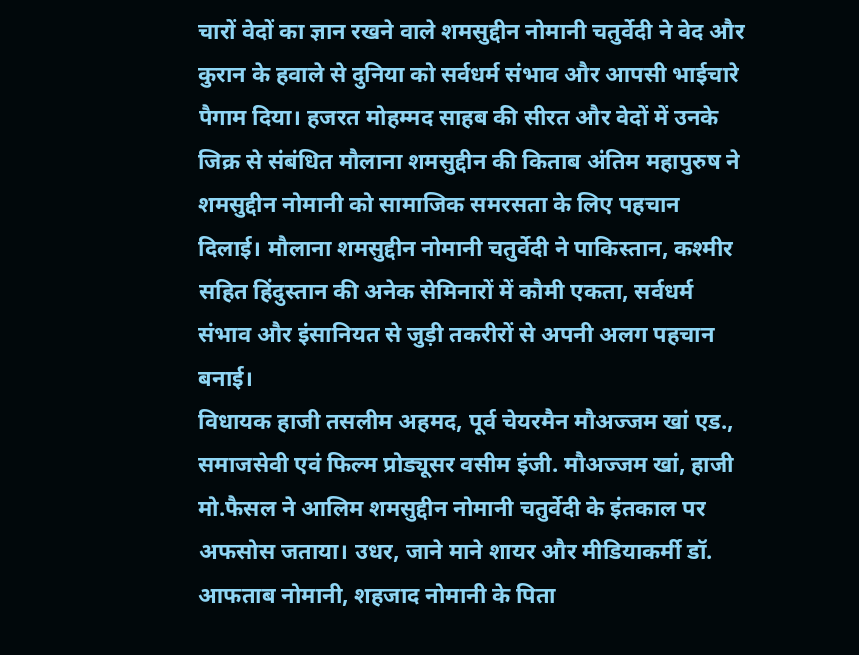चारों वेदों का ज्ञान रखने वाले शमसुद्दीन नोमानी चतुर्वेदी ने वेद और कुरान के हवाले से दुनिया को सर्वधर्म संभाव और आपसी भाईचारे पैगाम दिया। हजरत मोहम्मद साहब की सीरत और वेदों में उनके जिक्र से संबंधित मौलाना शमसुद्दीन की किताब अंतिम महापुरुष ने शमसुद्दीन नोमानी को सामाजिक समरसता के लिए पहचान दिलाई। मौलाना शमसुद्दीन नोमानी चतुर्वेदी ने पाकिस्तान, कश्मीर सहित हिंदुस्तान की अनेक सेमिनारों में कौमी एकता, सर्वधर्म संभाव और इंसानियत से जुड़ी तकरीरों से अपनी अलग पहचान बनाई।
विधायक हाजी तसलीम अहमद, पूर्व चेयरमैन मौअज्जम खां एड., समाजसेवी एवं फिल्म प्रोड्यूसर वसीम इंजी. मौअज्जम खां, हाजी मो.फैसल ने आलिम शमसुद्दीन नोमानी चतुर्वेदी के इंतकाल पर अफसोस जताया। उधर, जाने माने शायर और मीडियाकर्मी डॉ. आफताब नोमानी, शहजाद नोमानी के पिता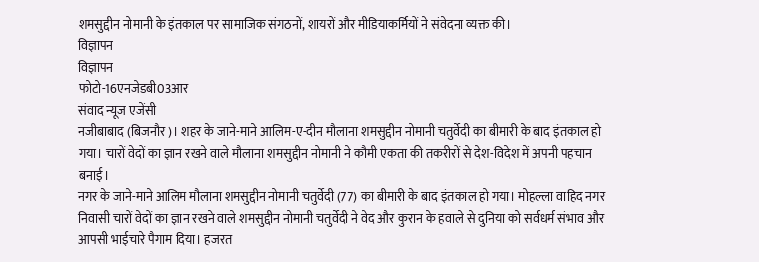शमसुद्दीन नोमानी के इंतकाल पर सामाजिक संगठनों, शायरों और मीडियाकर्मियों ने संवेदना व्यक्त की।
विज्ञापन
विज्ञापन
फोटो-16एनजेडबी03आर
संवाद न्यूज एजेंसी
नजीबाबाद (बिजनौर)। शहर के जाने-माने आलिम-ए-दीन मौलाना शमसुद्दीन नोमानी चतुर्वेदी का बीमारी के बाद इंतकाल हो गया। चारों वेदों का ज्ञान रखने वाले मौलाना शमसुद्दीन नोमानी ने कौमी एकता की तकरीरों से देश-विदेश में अपनी पहचान बनाई।
नगर के जाने-माने आलिम मौलाना शमसुद्दीन नोमानी चतुर्वेदी (77) का बीमारी के बाद इंतकाल हो गया। मोहल्ला वाहिद नगर निवासी चारों वेदों का ज्ञान रखने वाले शमसुद्दीन नोमानी चतुर्वेदी ने वेद और कुरान के हवाले से दुनिया को सर्वधर्म संभाव और आपसी भाईचारे पैगाम दिया। हजरत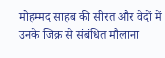मोहम्मद साहब की सीरत और वेदों में उनके जिक्र से संबंधित मौलाना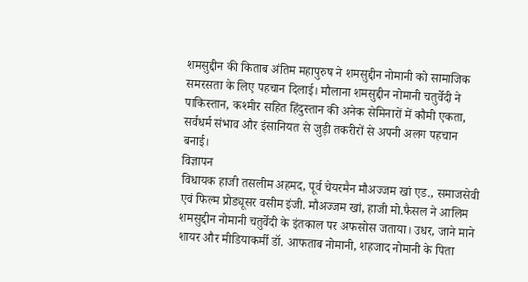शमसुद्दीन की किताब अंतिम महापुरुष ने शमसुद्दीन नोमानी को सामाजिक समरसता के लिए पहचान दिलाई। मौलाना शमसुद्दीन नोमानी चतुर्वेदी ने पाकिस्तान, कश्मीर सहित हिंदुस्तान की अनेक सेमिनारों में कौमी एकता, सर्वधर्म संभाव और इंसानियत से जुड़ी तकरीरों से अपनी अलग पहचान बनाई।
विज्ञापन
विधायक हाजी तसलीम अहमद, पूर्व चेयरमैन मौअज्जम खां एड., समाजसेवी एवं फिल्म प्रोड्यूसर वसीम इंजी. मौअज्जम खां, हाजी मो.फैसल ने आलिम शमसुद्दीन नोमानी चतुर्वेदी के इंतकाल पर अफसोस जताया। उधर, जाने माने शायर और मीडियाकर्मी डॉ. आफताब नोमानी, शहजाद नोमानी के पिता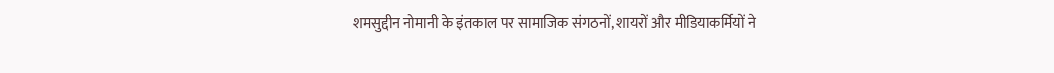शमसुद्दीन नोमानी के इंतकाल पर सामाजिक संगठनों, शायरों और मीडियाकर्मियों ने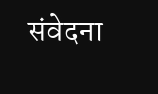संवेदना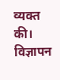व्यक्त की।
विज्ञापन